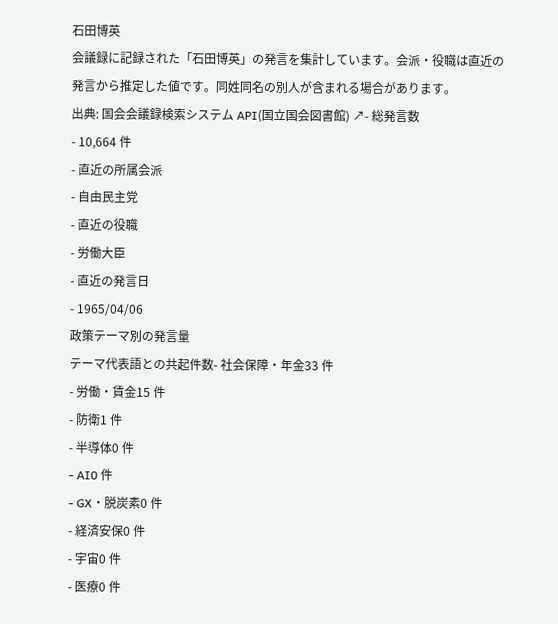石田博英
会議録に記録された「石田博英」の発言を集計しています。会派・役職は直近の発言から推定した値です。同姓同名の別人が含まれる場合があります。
出典: 国会会議録検索システム API(国立国会図書館) ↗- 総発言数
- 10,664 件
- 直近の所属会派
- 自由民主党
- 直近の役職
- 労働大臣
- 直近の発言日
- 1965/04/06
政策テーマ別の発言量
テーマ代表語との共起件数- 社会保障・年金33 件
- 労働・賃金15 件
- 防衛1 件
- 半導体0 件
- AI0 件
- GX・脱炭素0 件
- 経済安保0 件
- 宇宙0 件
- 医療0 件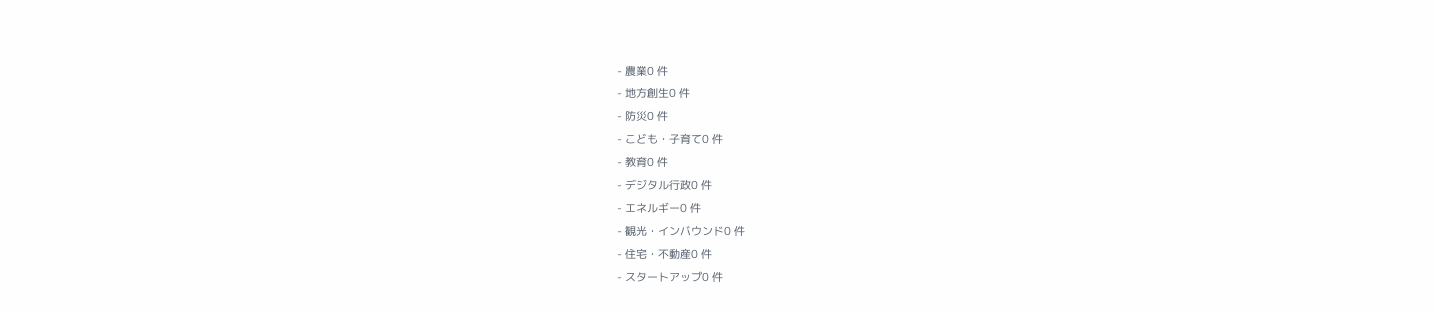- 農業0 件
- 地方創生0 件
- 防災0 件
- こども・子育て0 件
- 教育0 件
- デジタル行政0 件
- エネルギー0 件
- 観光・インバウンド0 件
- 住宅・不動産0 件
- スタートアップ0 件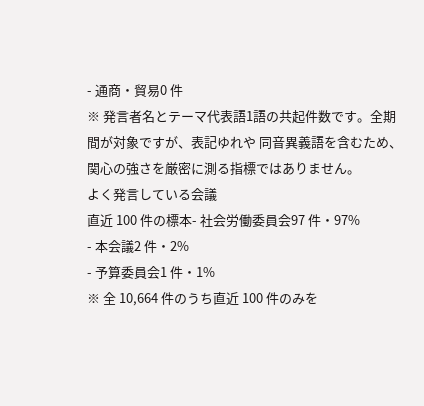- 通商・貿易0 件
※ 発言者名とテーマ代表語1語の共起件数です。全期間が対象ですが、表記ゆれや 同音異義語を含むため、関心の強さを厳密に測る指標ではありません。
よく発言している会議
直近 100 件の標本- 社会労働委員会97 件・97%
- 本会議2 件・2%
- 予算委員会1 件・1%
※ 全 10,664 件のうち直近 100 件のみを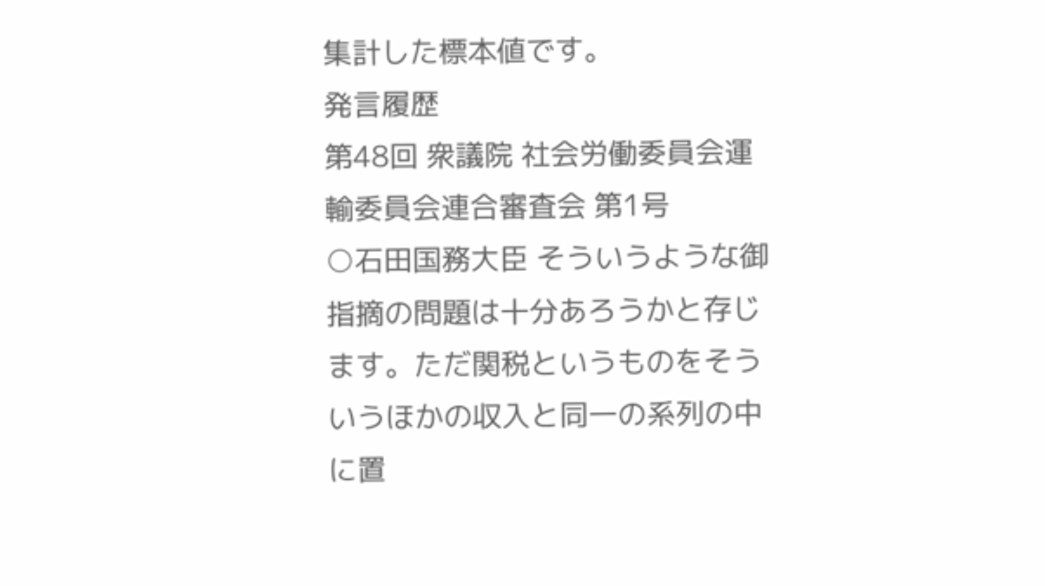集計した標本値です。
発言履歴
第48回 衆議院 社会労働委員会運輸委員会連合審査会 第1号
○石田国務大臣 そういうような御指摘の問題は十分あろうかと存じます。ただ関税というものをそういうほかの収入と同一の系列の中に置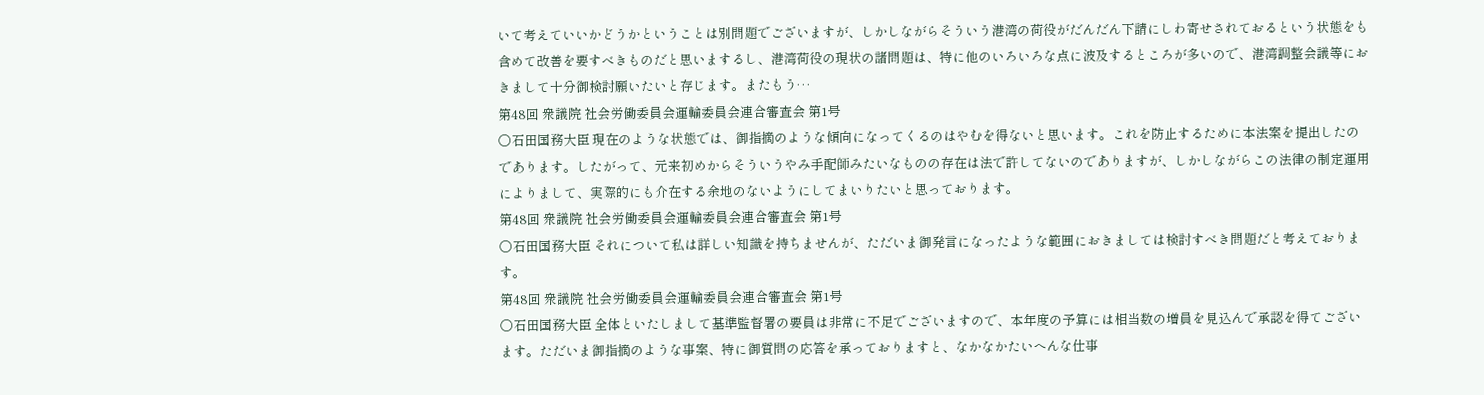いて考えていいかどうかということは別問題でございますが、しかしながらそういう港湾の荷役がだんだん下請にしわ寄せされておるという状態をも含めて改善を要すべきものだと思いまするし、港湾荷役の現状の諸問題は、特に他のいろいろな点に波及するところが多いので、港湾調整会議等におきまして十分御検討願いたいと存じます。またもう…
第48回 衆議院 社会労働委員会運輸委員会連合審査会 第1号
○石田国務大臣 現在のような状態では、御指摘のような傾向になってくるのはやむを得ないと思います。これを防止するために本法案を提出したのであります。したがって、元来初めからそういうやみ手配師みたいなものの存在は法で許してないのでありますが、しかしながらこの法律の制定運用によりまして、実際的にも介在する余地のないようにしてまいりたいと思っております。
第48回 衆議院 社会労働委員会運輸委員会連合審査会 第1号
○石田国務大臣 それについて私は詳しい知識を持ちませんが、ただいま御発言になったような範囲におきましては検討すべき問題だと考えております。
第48回 衆議院 社会労働委員会運輸委員会連合審査会 第1号
○石田国務大臣 全体といたしまして基準監督署の要員は非常に不足でございますので、本年度の予算には相当数の増員を見込んで承認を得てございます。ただいま御指摘のような事案、特に御質問の応答を承っておりますと、なかなかたいへんな仕事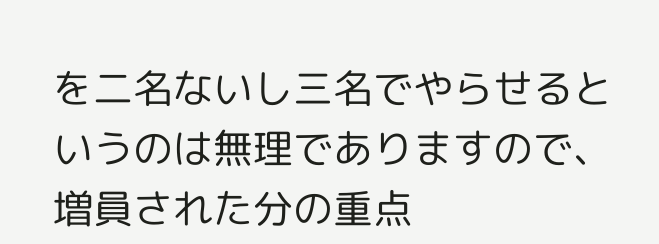を二名ないし三名でやらせるというのは無理でありますので、増員された分の重点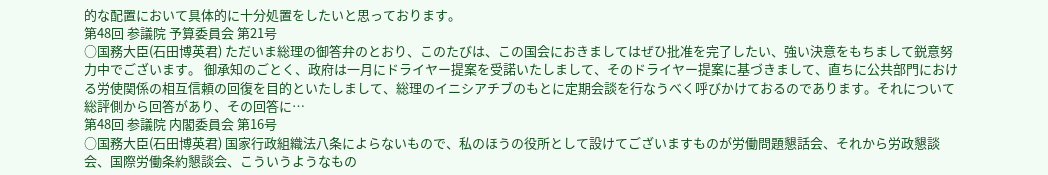的な配置において具体的に十分処置をしたいと思っております。
第48回 参議院 予算委員会 第21号
○国務大臣(石田博英君) ただいま総理の御答弁のとおり、このたびは、この国会におきましてはぜひ批准を完了したい、強い決意をもちまして鋭意努力中でございます。 御承知のごとく、政府は一月にドライヤー提案を受諾いたしまして、そのドライヤー提案に基づきまして、直ちに公共部門における労使関係の相互信頼の回復を目的といたしまして、総理のイニシアチブのもとに定期会談を行なうべく呼びかけておるのであります。それについて総評側から回答があり、その回答に…
第48回 参議院 内閣委員会 第16号
○国務大臣(石田博英君) 国家行政組織法八条によらないもので、私のほうの役所として設けてございますものが労働問題懇話会、それから労政懇談会、国際労働条約懇談会、こういうようなもの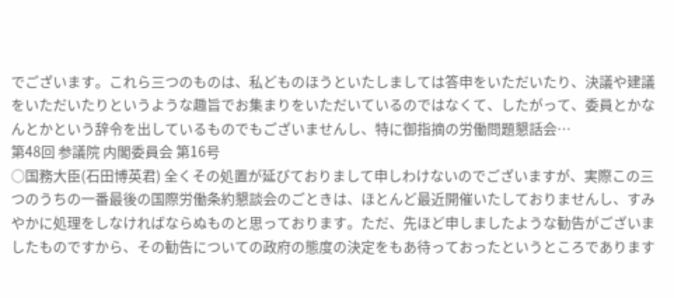でございます。これら三つのものは、私どものほうといたしましては答申をいただいたり、決議や建議をいただいたりというような趣旨でお集まりをいただいているのではなくて、したがって、委員とかなんとかという辞令を出しているものでもございませんし、特に御指摘の労働問題懇話会…
第48回 参議院 内閣委員会 第16号
○国務大臣(石田博英君) 全くその処置が延びておりまして申しわけないのでございますが、実際この三つのうちの一番最後の国際労働条約懇談会のごときは、ほとんど最近開催いたしておりませんし、すみやかに処理をしなければならぬものと思っております。ただ、先ほど申しましたような勧告がございましたものですから、その勧告についての政府の態度の決定をもあ待っておったというところであります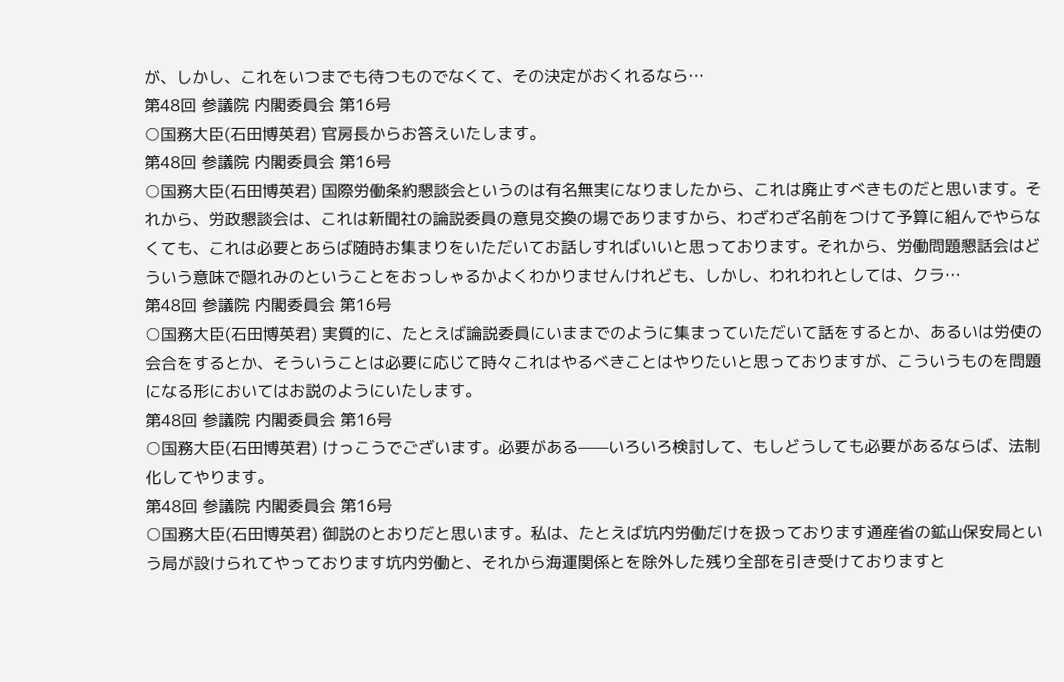が、しかし、これをいつまでも待つものでなくて、その決定がおくれるなら…
第48回 参議院 内閣委員会 第16号
○国務大臣(石田博英君) 官房長からお答えいたします。
第48回 参議院 内閣委員会 第16号
○国務大臣(石田博英君) 国際労働条約懇談会というのは有名無実になりましたから、これは廃止すべきものだと思います。それから、労政懇談会は、これは新聞社の論説委員の意見交換の場でありますから、わざわざ名前をつけて予算に組んでやらなくても、これは必要とあらば随時お集まりをいただいてお話しすればいいと思っております。それから、労働問題懇話会はどういう意味で隠れみのということをおっしゃるかよくわかりませんけれども、しかし、われわれとしては、クラ…
第48回 参議院 内閣委員会 第16号
○国務大臣(石田博英君) 実質的に、たとえば論説委員にいままでのように集まっていただいて話をするとか、あるいは労使の会合をするとか、そういうことは必要に応じて時々これはやるべきことはやりたいと思っておりますが、こういうものを問題になる形においてはお説のようにいたします。
第48回 参議院 内閣委員会 第16号
○国務大臣(石田博英君) けっこうでございます。必要がある——いろいろ検討して、もしどうしても必要があるならば、法制化してやります。
第48回 参議院 内閣委員会 第16号
○国務大臣(石田博英君) 御説のとおりだと思います。私は、たとえば坑内労働だけを扱っております通産省の鉱山保安局という局が設けられてやっております坑内労働と、それから海運関係とを除外した残り全部を引き受けておりますと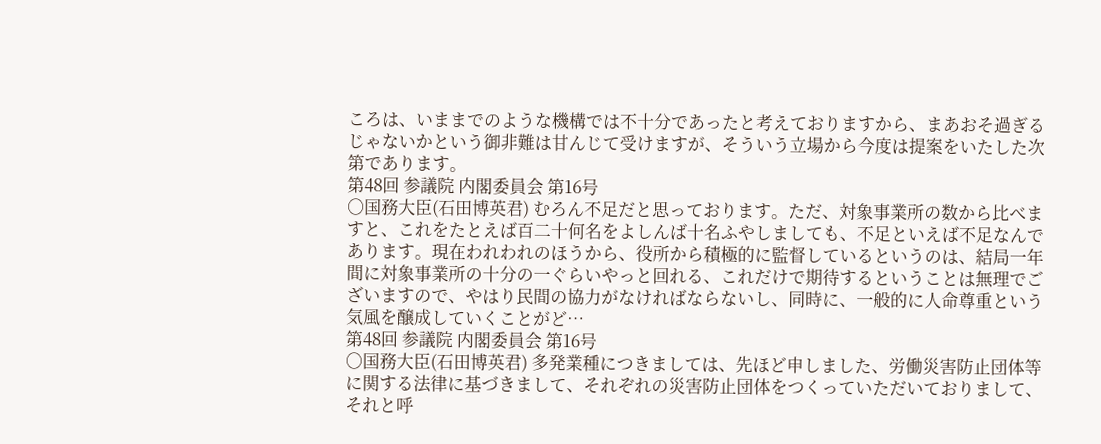ころは、いままでのような機構では不十分であったと考えておりますから、まあおそ過ぎるじゃないかという御非難は甘んじて受けますが、そういう立場から今度は提案をいたした次第であります。
第48回 参議院 内閣委員会 第16号
○国務大臣(石田博英君) むろん不足だと思っております。ただ、対象事業所の数から比べますと、これをたとえば百二十何名をよしんば十名ふやしましても、不足といえば不足なんであります。現在われわれのほうから、役所から積極的に監督しているというのは、結局一年間に対象事業所の十分の一ぐらいやっと回れる、これだけで期待するということは無理でございますので、やはり民間の協力がなければならないし、同時に、一般的に人命尊重という気風を醸成していくことがど…
第48回 参議院 内閣委員会 第16号
○国務大臣(石田博英君) 多発業種につきましては、先ほど申しました、労働災害防止団体等に関する法律に基づきまして、それぞれの災害防止団体をつくっていただいておりまして、それと呼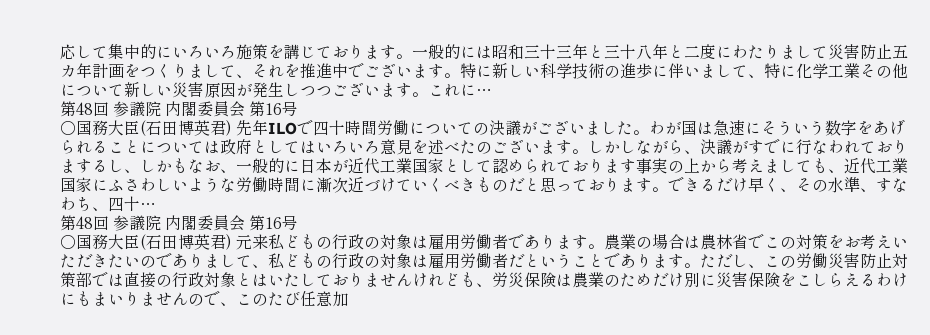応して集中的にいろいろ施策を講じております。一般的には昭和三十三年と三十八年と二度にわたりまして災害防止五カ年計画をつくりまして、それを推進中でございます。特に新しい科学技術の進歩に伴いまして、特に化学工業その他について新しい災害原因が発生しつつございます。これに…
第48回 参議院 内閣委員会 第16号
○国務大臣(石田博英君) 先年ILOで四十時間労働についての決議がございました。わが国は急速にそういう数字をあげられることについては政府としてはいろいろ意見を述べたのございます。しかしながら、決議がすでに行なわれておりまするし、しかもなお、一般的に日本が近代工業国家として認められております事実の上から考えましても、近代工業国家にふさわしいような労働時間に漸次近づけていくべきものだと思っております。できるだけ早く、その水準、すなわち、四十…
第48回 参議院 内閣委員会 第16号
○国務大臣(石田博英君) 元来私どもの行政の対象は雇用労働者であります。農業の場合は農林省でこの対策をお考えいただきたいのでありまして、私どもの行政の対象は雇用労働者だということであります。ただし、この労働災害防止対策部では直接の行政対象とはいたしておりませんけれども、労災保険は農業のためだけ別に災害保険をこしらえるわけにもまいりませんので、このたび任意加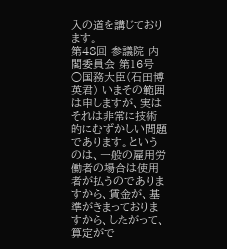入の道を講じております。
第48回 参議院 内閣委員会 第16号
○国務大臣(石田博英君) いまその範囲は申しますが、実はそれは非常に技術的にむずかしい問題であります。というのは、一般の雇用労働者の場合は使用者が払うのでありますから、賃金が、基準がきまっておりますから、したがって、算定がで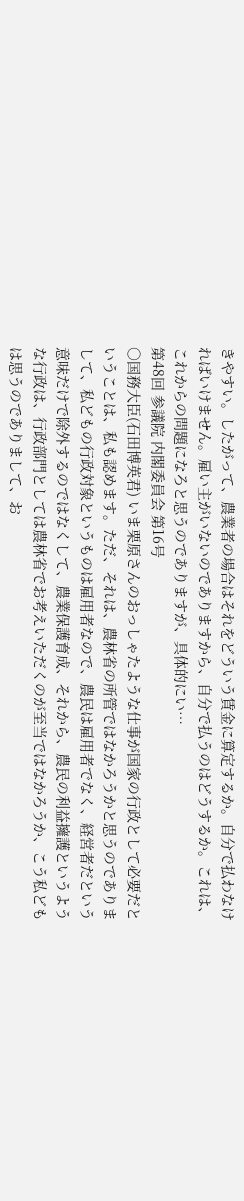きやすい。したがって、農業者の場合はそれをどういう賃金に算定するか。自分で払わなければいけません。雇い主がいないのでありますから、自分で払うのはどうするか。これは、これからの問題になろと思うのでありますが、具体的にい…
第48回 参議院 内閣委員会 第16号
○国務大臣(石田博英君) いま栗原さんのおっしゃたような仕事が国家の行政として必要だということは、私も認めます。ただ、それは、農林省の所管ではなかろうかと思うのでありまして、私どもの行政対象というものは雇用者なので、農民は雇用者でなく、経営者だという意味だけで除外するのではなくして、農業保護育成、それから、農民の利益擁護というような行政は、行政部門としては農林省でお考えいただくのが至当ではなかろうか、こう私どもは思うのでありまして、お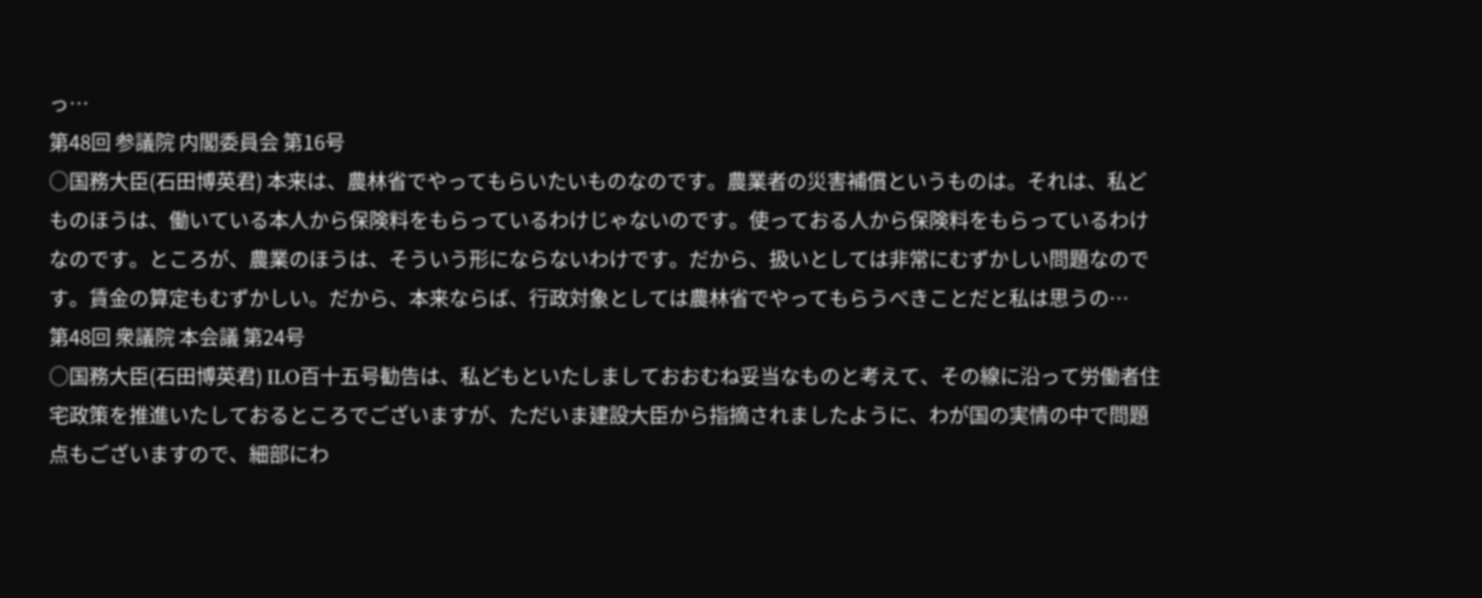っ…
第48回 参議院 内閣委員会 第16号
○国務大臣(石田博英君) 本来は、農林省でやってもらいたいものなのです。農業者の災害補償というものは。それは、私どものほうは、働いている本人から保険料をもらっているわけじゃないのです。使っておる人から保険料をもらっているわけなのです。ところが、農業のほうは、そういう形にならないわけです。だから、扱いとしては非常にむずかしい問題なのです。賃金の算定もむずかしい。だから、本来ならば、行政対象としては農林省でやってもらうべきことだと私は思うの…
第48回 衆議院 本会議 第24号
○国務大臣(石田博英君) ILO百十五号勧告は、私どもといたしましておおむね妥当なものと考えて、その線に沿って労働者住宅政策を推進いたしておるところでございますが、ただいま建設大臣から指摘されましたように、わが国の実情の中で問題点もございますので、細部にわ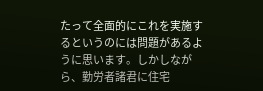たって全面的にこれを実施するというのには問題があるように思います。しかしながら、勤労者諸君に住宅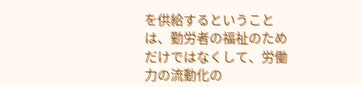を供給するということは、勤労者の福祉のためだけではなくして、労働力の流動化の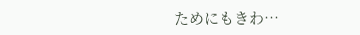ためにもきわ…